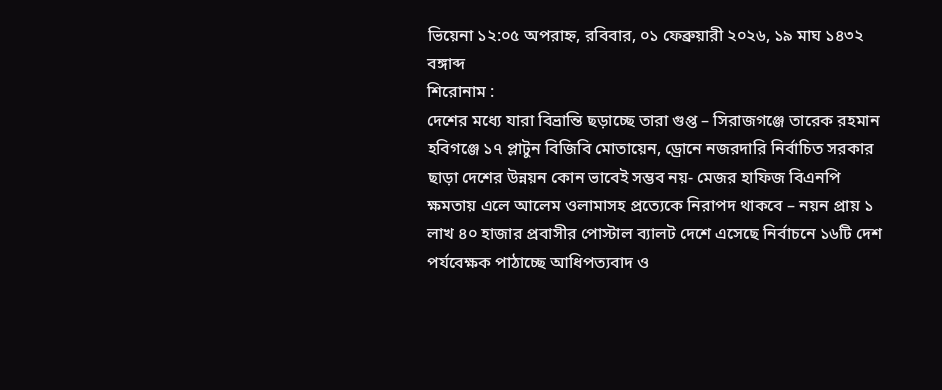ভিয়েনা ১২:০৫ অপরাহ্ন, রবিবার, ০১ ফেব্রুয়ারী ২০২৬, ১৯ মাঘ ১৪৩২ বঙ্গাব্দ
শিরোনাম :
দেশের মধ্যে যারা বিভ্রান্তি ছড়াচ্ছে তারা গুপ্ত – সিরাজগঞ্জে তারেক রহমান হবিগঞ্জে ১৭ প্লাটুন বিজিবি মোতায়েন, ড্রোনে নজরদারি নির্বাচিত সরকার ছাড়া দেশের উন্নয়ন কোন ভাবেই সম্ভব নয়- মেজর হাফিজ বিএনপি ক্ষমতায় এলে আলেম ওলামাসহ প্রত্যেকে নিরাপদ থাকবে – নয়ন প্রায় ১ লাখ ৪০ হাজার প্রবাসীর পোস্টাল ব্যালট দেশে এসেছে নির্বাচনে ১৬টি দেশ পর্যবেক্ষক পাঠাচ্ছে আধিপত্যবাদ ও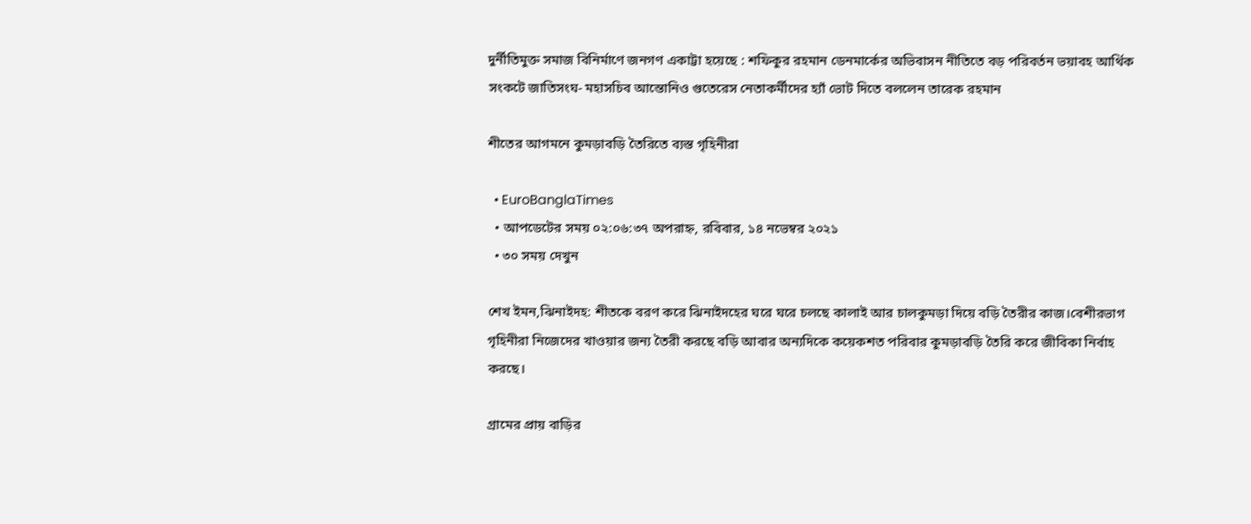দুর্নীতিমুক্ত সমাজ বিনির্মাণে জনগণ একাট্টা হয়েছে : শফিকুর রহমান ডেনমার্কের অভিবাসন নীতিতে বড় পরিবর্তন ভয়াবহ আর্থিক সংকটে জাতিসংঘ- মহাসচিব আন্তোনিও গুতেরেস নেতাকর্মীদের হ্যাঁ ভোট দিতে বললেন তারেক রহমান

শীতের আগমনে কুমড়াবড়ি তৈরিতে ব্যস্ত গৃহিনীরা

  • EuroBanglaTimes
  • আপডেটের সময় ০২:০৬:৩৭ অপরাহ্ন, রবিবার, ১৪ নভেম্বর ২০২১
  • ৩০ সময় দেখুন

শেখ ইমন,ঝিনাইদহ: শীতকে বরণ করে ঝিনাইদহের ঘরে ঘরে চলছে কালাই আর চালকুমড়া দিয়ে বড়ি তৈরীর কাজ।বেশীরভাগ গৃহিনীরা নিজেদের খাওয়ার জন্য তৈরী করছে বড়ি আবার অন্যদিকে কয়েকশত পরিবার কুমড়াবড়ি তৈরি করে জীবিকা নির্বাহ করছে।

গ্রামের প্রায় বাড়ির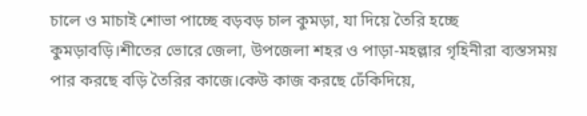চালে ও মাচাই শোভা পাচ্ছে বড়বড় চাল কুমড়া, যা দিয়ে তৈরি হচ্ছে কুমড়াবড়ি।শীতের ভোরে জেলা, উপজেলা শহর ও পাড়া-মহল্লার গৃহিনীরা ব্যস্তসময় পার করছে বড়ি তৈরির কাজে।কেউ কাজ করছে ঢেঁকিদিয়ে,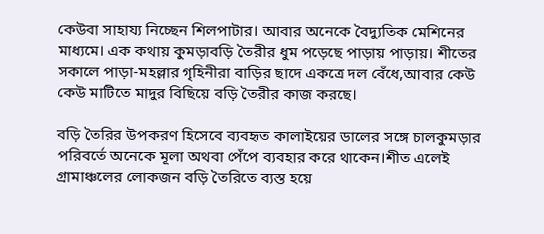কেউবা সাহায্য নিচ্ছেন শিলপাটার। আবার অনেকে বৈদ্যুতিক মেশিনের মাধ্যমে। এক কথায় কুমড়াবড়ি তৈরীর ধুম পড়েছে পাড়ায় পাড়ায়। শীতের সকালে পাড়া-মহল্লার গৃহিনীরা বাড়ির ছাদে একত্রে দল বেঁধে,আবার কেউ কেউ মাটিতে মাদুর বিছিয়ে বড়ি তৈরীর কাজ করছে।

বড়ি তৈরির উপকরণ হিসেবে ব্যবহৃত কালাইয়ের ডালের সঙ্গে চালকুমড়ার পরিবর্তে অনেকে মূলা অথবা পেঁপে ব্যবহার করে থাকেন।শীত এলেই গ্রামাঞ্চলের লোকজন বড়ি তৈরিতে ব্যস্ত হয়ে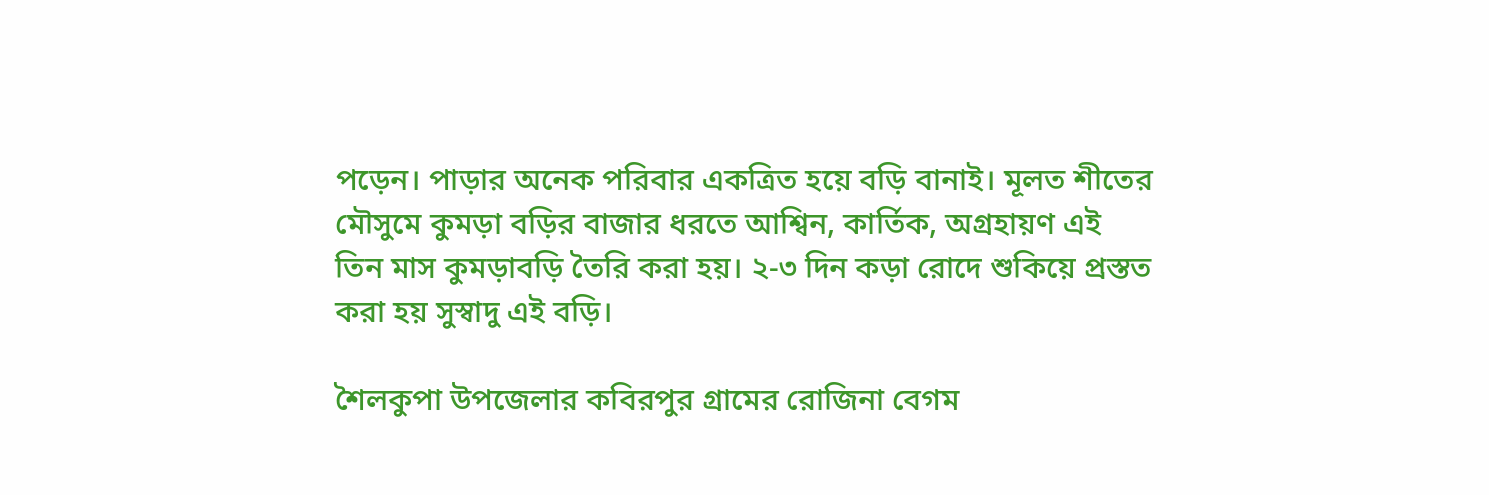পড়েন। পাড়ার অনেক পরিবার একত্রিত হয়ে বড়ি বানাই। মূলত শীতের মৌসুমে কুমড়া বড়ির বাজার ধরতে আশ্বিন, কার্তিক, অগ্রহায়ণ এই তিন মাস কুমড়াবড়ি তৈরি করা হয়। ২-৩ দিন কড়া রোদে শুকিয়ে প্রস্তত করা হয় সুস্বাদু এই বড়ি।

শৈলকুপা উপজেলার কবিরপুর গ্রামের রোজিনা বেগম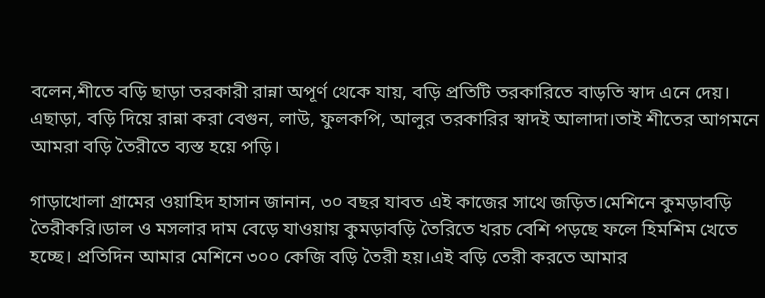বলেন,শীতে বড়ি ছাড়া তরকারী রান্না অপূর্ণ থেকে যায়, বড়ি প্রতিটি তরকারিতে বাড়তি স্বাদ এনে দেয়। এছাড়া, বড়ি দিয়ে রান্না করা বেগুন, লাউ, ফুলকপি, আলুর তরকারির স্বাদই আলাদা।তাই শীতের আগমনে আমরা বড়ি তৈরীতে ব্যস্ত হয়ে পড়ি।

গাড়াখোলা গ্রামের ওয়াহিদ হাসান জানান, ৩০ বছর যাবত এই কাজের সাথে জড়িত।মেশিনে কুমড়াবড়ি তৈরীকরি।ডাল ও মসলার দাম বেড়ে যাওয়ায় কুমড়াবড়ি তৈরিতে খরচ বেশি পড়ছে ফলে হিমশিম খেতে হচ্ছে। প্রতিদিন আমার মেশিনে ৩০০ কেজি বড়ি তৈরী হয়।এই বড়ি তেরী করতে আমার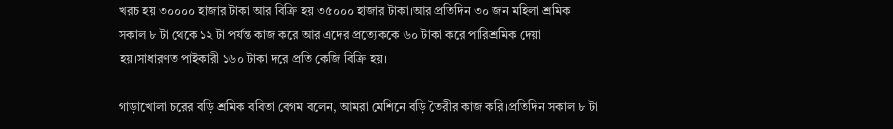খরচ হয় ৩০০০০ হাজার টাকা আর বিক্রি হয় ৩৫০০০ হাজার টাকা।আর প্রতিদিন ৩০ জন মহিলা শ্রমিক সকাল ৮ টা থেকে ১২ টা পর্যন্ত কাজ করে আর এদের প্রত্যেককে ৬০ টাকা করে পারিশ্রমিক দেয়া হয়।সাধারণত পাইকারী ১৬০ টাকা দরে প্রতি কেজি বিক্রি হয়।

গাড়াখোলা চরের বড়ি শ্রমিক ববিতা বেগম বলেন, আমরা মেশিনে বড়ি তৈরীর কাজ করি।প্রতিদিন সকাল ৮ টা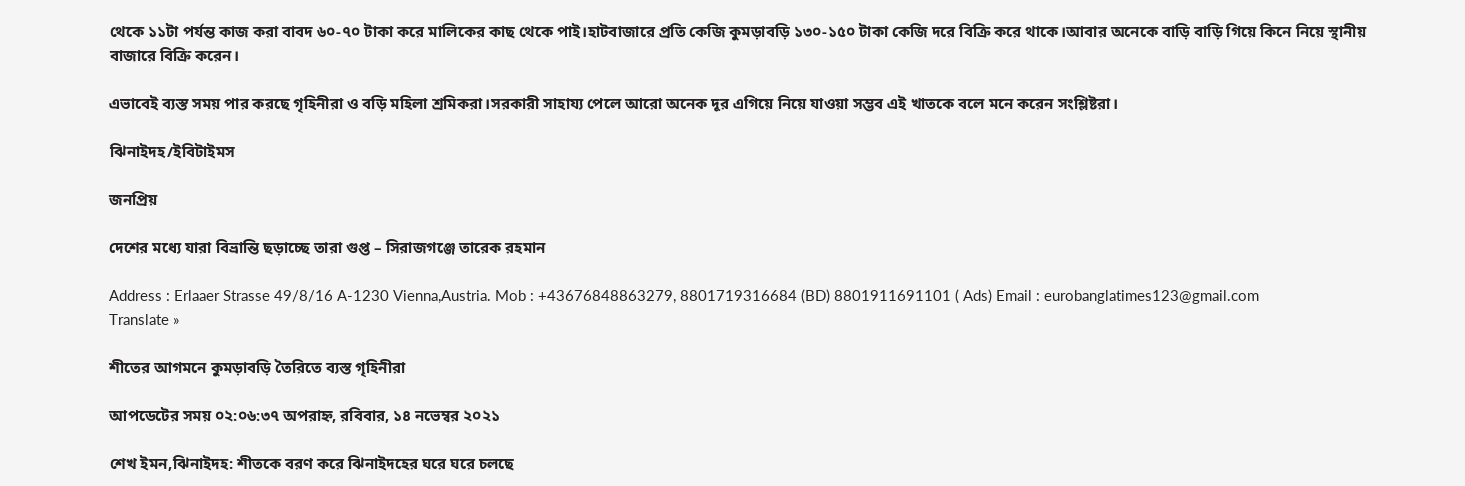থেকে ১১টা পর্যন্ত কাজ করা বাবদ ৬০-৭০ টাকা করে মালিকের কাছ থেকে পাই।হাটবাজারে প্রতি কেজি কুমড়াবড়ি ১৩০-১৫০ টাকা কেজি দরে বিক্রি করে থাকে।আবার অনেকে বাড়ি বাড়ি গিয়ে কিনে নিয়ে স্থানীয় বাজারে বিক্রি করেন।

এভাবেই ব্যস্ত সময় পার করছে গৃহিনীরা ও বড়ি মহিলা শ্রমিকরা।সরকারী সাহায্য পেলে আরো অনেক দূর এগিয়ে নিয়ে যাওয়া সম্ভব এই খাতকে বলে মনে করেন সংশ্লিষ্টরা।

ঝিনাইদহ/ইবিটাইমস

জনপ্রিয়

দেশের মধ্যে যারা বিভ্রান্তি ছড়াচ্ছে তারা গুপ্ত – সিরাজগঞ্জে তারেক রহমান

Address : Erlaaer Strasse 49/8/16 A-1230 Vienna,Austria. Mob : +43676848863279, 8801719316684 (BD) 8801911691101 ( Ads) Email : eurobanglatimes123@gmail.com
Translate »

শীতের আগমনে কুমড়াবড়ি তৈরিতে ব্যস্ত গৃহিনীরা

আপডেটের সময় ০২:০৬:৩৭ অপরাহ্ন, রবিবার, ১৪ নভেম্বর ২০২১

শেখ ইমন,ঝিনাইদহ: শীতকে বরণ করে ঝিনাইদহের ঘরে ঘরে চলছে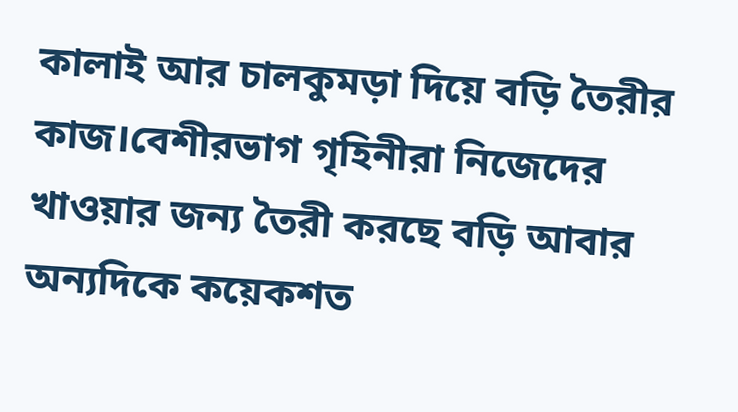কালাই আর চালকুমড়া দিয়ে বড়ি তৈরীর কাজ।বেশীরভাগ গৃহিনীরা নিজেদের খাওয়ার জন্য তৈরী করছে বড়ি আবার অন্যদিকে কয়েকশত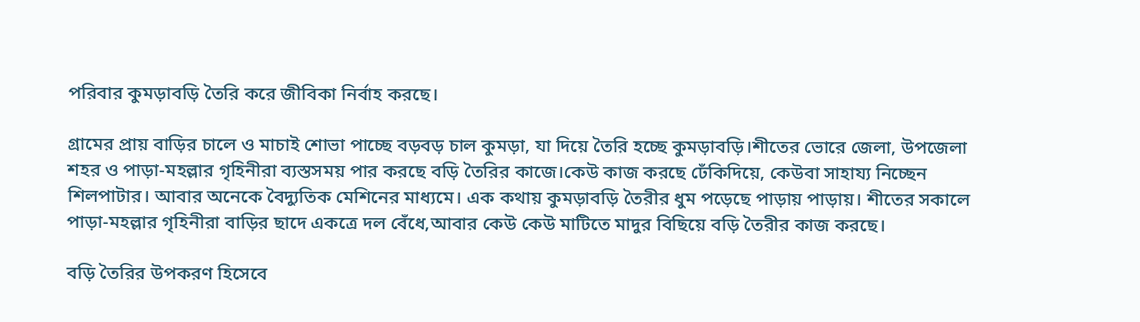পরিবার কুমড়াবড়ি তৈরি করে জীবিকা নির্বাহ করছে।

গ্রামের প্রায় বাড়ির চালে ও মাচাই শোভা পাচ্ছে বড়বড় চাল কুমড়া, যা দিয়ে তৈরি হচ্ছে কুমড়াবড়ি।শীতের ভোরে জেলা, উপজেলা শহর ও পাড়া-মহল্লার গৃহিনীরা ব্যস্তসময় পার করছে বড়ি তৈরির কাজে।কেউ কাজ করছে ঢেঁকিদিয়ে, কেউবা সাহায্য নিচ্ছেন শিলপাটার। আবার অনেকে বৈদ্যুতিক মেশিনের মাধ্যমে। এক কথায় কুমড়াবড়ি তৈরীর ধুম পড়েছে পাড়ায় পাড়ায়। শীতের সকালে পাড়া-মহল্লার গৃহিনীরা বাড়ির ছাদে একত্রে দল বেঁধে,আবার কেউ কেউ মাটিতে মাদুর বিছিয়ে বড়ি তৈরীর কাজ করছে।

বড়ি তৈরির উপকরণ হিসেবে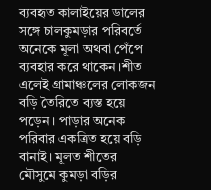ব্যবহৃত কালাইয়ের ডালের সঙ্গে চালকুমড়ার পরিবর্তে অনেকে মূলা অথবা পেঁপে ব্যবহার করে থাকেন।শীত এলেই গ্রামাঞ্চলের লোকজন বড়ি তৈরিতে ব্যস্ত হয়ে পড়েন। পাড়ার অনেক পরিবার একত্রিত হয়ে বড়ি বানাই। মূলত শীতের মৌসুমে কুমড়া বড়ির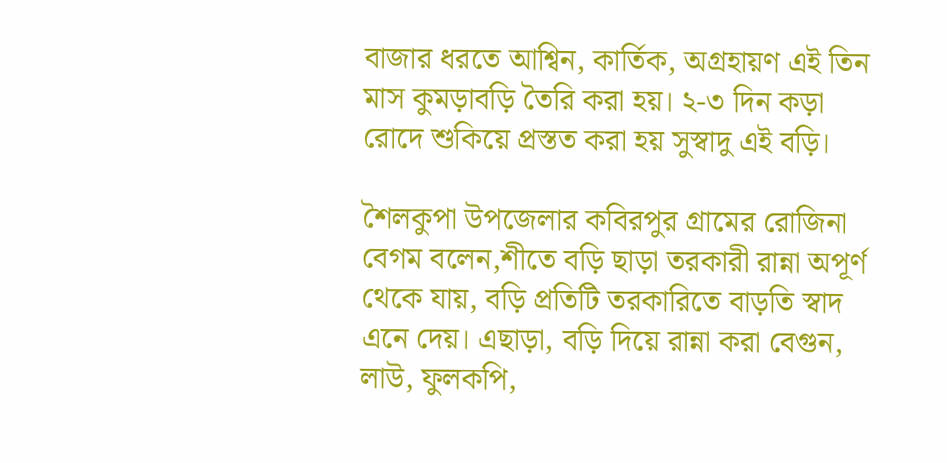বাজার ধরতে আশ্বিন, কার্তিক, অগ্রহায়ণ এই তিন মাস কুমড়াবড়ি তৈরি করা হয়। ২-৩ দিন কড়া রোদে শুকিয়ে প্রস্তত করা হয় সুস্বাদু এই বড়ি।

শৈলকুপা উপজেলার কবিরপুর গ্রামের রোজিনা বেগম বলেন,শীতে বড়ি ছাড়া তরকারী রান্না অপূর্ণ থেকে যায়, বড়ি প্রতিটি তরকারিতে বাড়তি স্বাদ এনে দেয়। এছাড়া, বড়ি দিয়ে রান্না করা বেগুন, লাউ, ফুলকপি,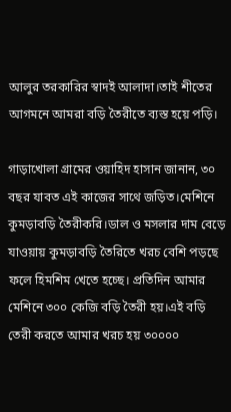আলুর তরকারির স্বাদই আলাদা।তাই শীতের আগমনে আমরা বড়ি তৈরীতে ব্যস্ত হয়ে পড়ি।

গাড়াখোলা গ্রামের ওয়াহিদ হাসান জানান, ৩০ বছর যাবত এই কাজের সাথে জড়িত।মেশিনে কুমড়াবড়ি তৈরীকরি।ডাল ও মসলার দাম বেড়ে যাওয়ায় কুমড়াবড়ি তৈরিতে খরচ বেশি পড়ছে ফলে হিমশিম খেতে হচ্ছে। প্রতিদিন আমার মেশিনে ৩০০ কেজি বড়ি তৈরী হয়।এই বড়ি তেরী করতে আমার খরচ হয় ৩০০০০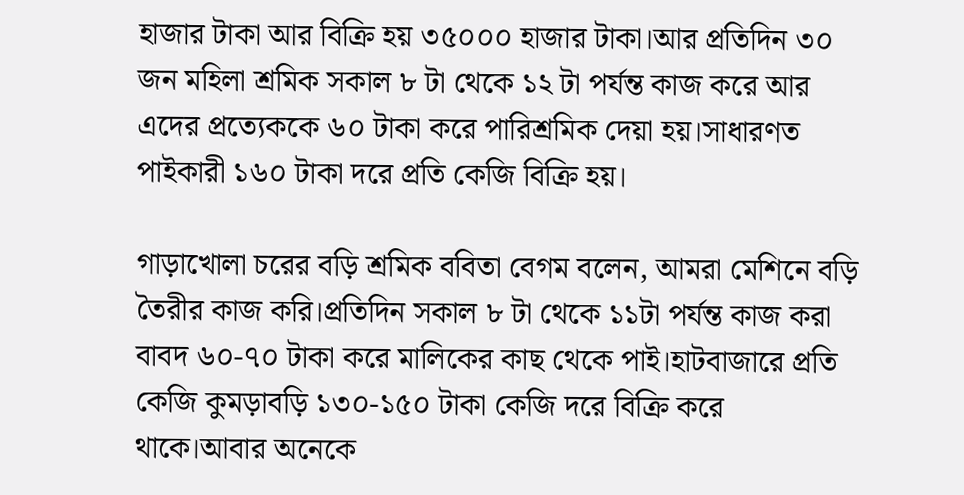হাজার টাকা আর বিক্রি হয় ৩৫০০০ হাজার টাকা।আর প্রতিদিন ৩০ জন মহিলা শ্রমিক সকাল ৮ টা থেকে ১২ টা পর্যন্ত কাজ করে আর এদের প্রত্যেককে ৬০ টাকা করে পারিশ্রমিক দেয়া হয়।সাধারণত পাইকারী ১৬০ টাকা দরে প্রতি কেজি বিক্রি হয়।

গাড়াখোলা চরের বড়ি শ্রমিক ববিতা বেগম বলেন, আমরা মেশিনে বড়ি তৈরীর কাজ করি।প্রতিদিন সকাল ৮ টা থেকে ১১টা পর্যন্ত কাজ করা বাবদ ৬০-৭০ টাকা করে মালিকের কাছ থেকে পাই।হাটবাজারে প্রতি কেজি কুমড়াবড়ি ১৩০-১৫০ টাকা কেজি দরে বিক্রি করে থাকে।আবার অনেকে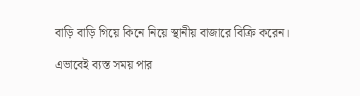বাড়ি বাড়ি গিয়ে কিনে নিয়ে স্থানীয় বাজারে বিক্রি করেন।

এভাবেই ব্যস্ত সময় পার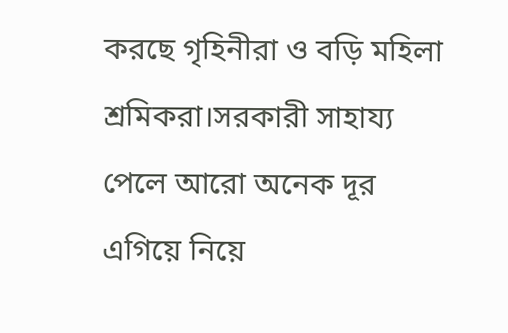করছে গৃহিনীরা ও বড়ি মহিলা শ্রমিকরা।সরকারী সাহায্য পেলে আরো অনেক দূর এগিয়ে নিয়ে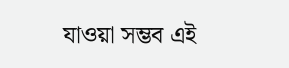যাওয়া সম্ভব এই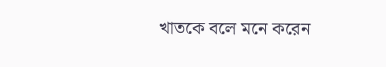খাতকে বলে মনে করেন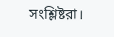সংশ্লিষ্টরা।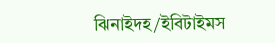ঝিনাইদহ/ইবিটাইমস